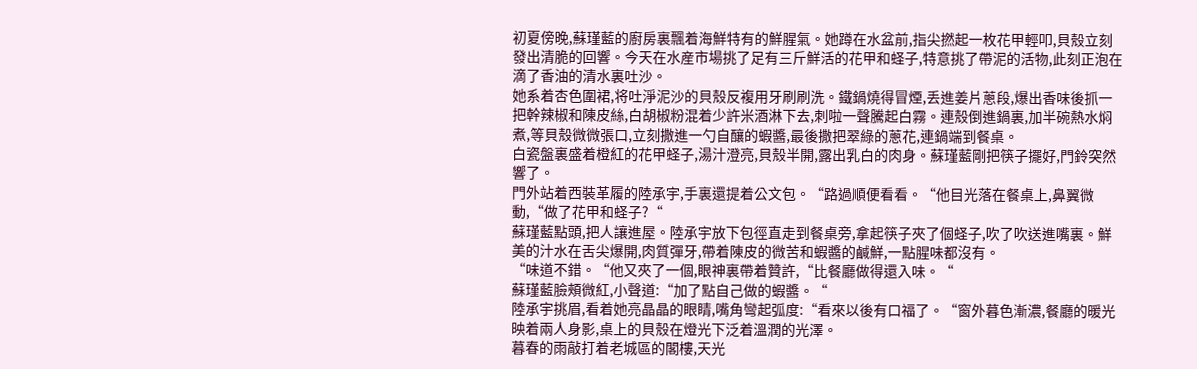初夏傍晚,蘇瑾藍的廚房裏飄着海鮮特有的鮮腥氣。她蹲在水盆前,指尖撚起一枚花甲輕叩,貝殼立刻發出清脆的回響。今天在水産市場挑了足有三斤鮮活的花甲和蛏子,特意挑了帶泥的活物,此刻正泡在滴了香油的清水裏吐沙。
她系着杏色圍裙,将吐淨泥沙的貝殼反複用牙刷刷洗。鐵鍋燒得冒煙,丢進姜片蔥段,爆出香味後抓一把幹辣椒和陳皮絲,白胡椒粉混着少許米酒淋下去,刺啦一聲騰起白霧。連殼倒進鍋裏,加半碗熱水焖煮,等貝殼微微張口,立刻撒進一勺自釀的蝦醬,最後撒把翠綠的蔥花,連鍋端到餐桌。
白瓷盤裏盛着橙紅的花甲蛏子,湯汁澄亮,貝殼半開,露出乳白的肉身。蘇瑾藍剛把筷子擺好,門鈴突然響了。
門外站着西裝革履的陸承宇,手裏還提着公文包。“路過順便看看。“他目光落在餐桌上,鼻翼微動,“做了花甲和蛏子?“
蘇瑾藍點頭,把人讓進屋。陸承宇放下包徑直走到餐桌旁,拿起筷子夾了個蛏子,吹了吹送進嘴裏。鮮美的汁水在舌尖爆開,肉質彈牙,帶着陳皮的微苦和蝦醬的鹹鮮,一點腥味都沒有。
“味道不錯。“他又夾了一個,眼神裏帶着贊許,“比餐廳做得還入味。“
蘇瑾藍臉頰微紅,小聲道:“加了點自己做的蝦醬。“
陸承宇挑眉,看着她亮晶晶的眼睛,嘴角彎起弧度:“看來以後有口福了。“窗外暮色漸濃,餐廳的暖光映着兩人身影,桌上的貝殼在燈光下泛着溫潤的光澤。
暮春的雨敲打着老城區的閣樓,天光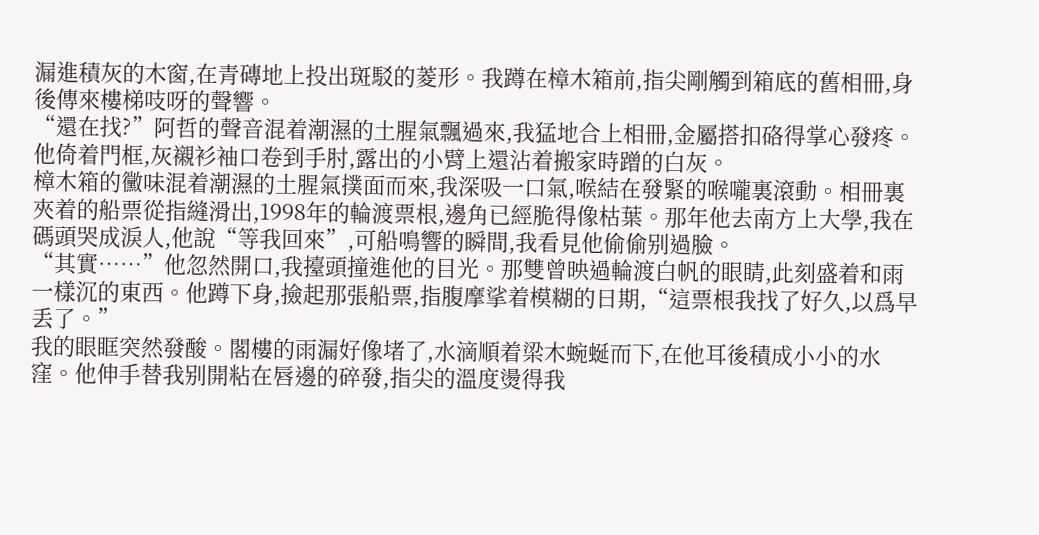漏進積灰的木窗,在青磚地上投出斑駁的菱形。我蹲在樟木箱前,指尖剛觸到箱底的舊相冊,身後傳來樓梯吱呀的聲響。
“還在找?”阿哲的聲音混着潮濕的土腥氣飄過來,我猛地合上相冊,金屬搭扣硌得掌心發疼。他倚着門框,灰襯衫袖口卷到手肘,露出的小臂上還沾着搬家時蹭的白灰。
樟木箱的黴味混着潮濕的土腥氣撲面而來,我深吸一口氣,喉結在發緊的喉嚨裏滾動。相冊裏夾着的船票從指縫滑出,1998年的輪渡票根,邊角已經脆得像枯葉。那年他去南方上大學,我在碼頭哭成淚人,他說“等我回來”,可船鳴響的瞬間,我看見他偷偷别過臉。
“其實……”他忽然開口,我擡頭撞進他的目光。那雙曾映過輪渡白帆的眼睛,此刻盛着和雨一樣沉的東西。他蹲下身,撿起那張船票,指腹摩挲着模糊的日期,“這票根我找了好久,以爲早丢了。”
我的眼眶突然發酸。閣樓的雨漏好像堵了,水滴順着梁木蜿蜒而下,在他耳後積成小小的水窪。他伸手替我别開粘在唇邊的碎發,指尖的溫度燙得我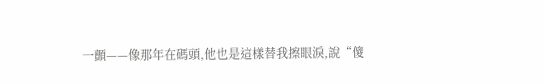一顫——像那年在碼頭,他也是這樣替我擦眼淚,說“傻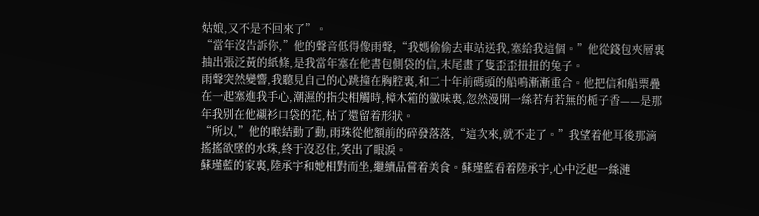姑娘,又不是不回來了”。
“當年沒告訴你,”他的聲音低得像雨聲,“我媽偷偷去車站送我,塞給我這個。”他從錢包夾層裏抽出張泛黃的紙條,是我當年塞在他書包側袋的信,末尾畫了隻歪歪扭扭的兔子。
雨聲突然變響,我聽見自己的心跳撞在胸腔裏,和二十年前碼頭的船鳴漸漸重合。他把信和船票疊在一起塞進我手心,潮濕的指尖相觸時,樟木箱的黴味裏,忽然漫開一絲若有若無的栀子香——是那年我别在他襯衫口袋的花,枯了還留着形狀。
“所以,”他的喉結動了動,雨珠從他額前的碎發落落,“這次來,就不走了。”我望着他耳後那滴搖搖欲墜的水珠,終于沒忍住,笑出了眼淚。
蘇瑾藍的家裏,陸承宇和她相對而坐,繼續品嘗着美食。蘇瑾藍看着陸承宇,心中泛起一絲漣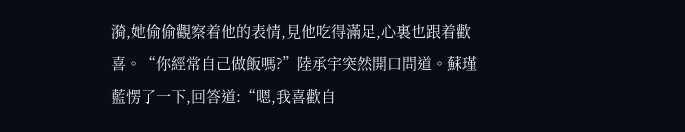漪,她偷偷觀察着他的表情,見他吃得滿足,心裏也跟着歡喜。“你經常自己做飯嗎?”陸承宇突然開口問道。蘇瑾藍愣了一下,回答道:“嗯,我喜歡自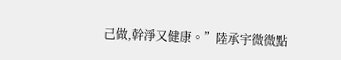己做,幹淨又健康。”陸承宇微微點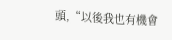頭,“以後我也有機會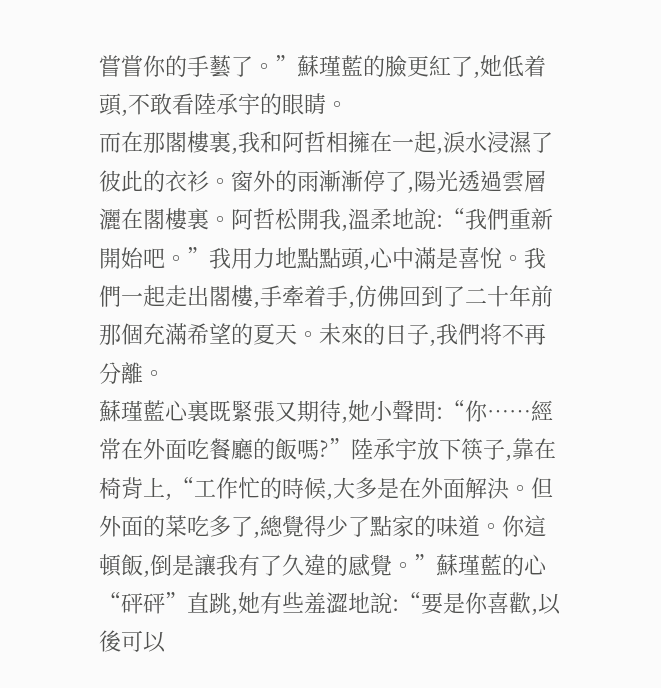嘗嘗你的手藝了。”蘇瑾藍的臉更紅了,她低着頭,不敢看陸承宇的眼睛。
而在那閣樓裏,我和阿哲相擁在一起,淚水浸濕了彼此的衣衫。窗外的雨漸漸停了,陽光透過雲層灑在閣樓裏。阿哲松開我,溫柔地說:“我們重新開始吧。”我用力地點點頭,心中滿是喜悅。我們一起走出閣樓,手牽着手,仿佛回到了二十年前那個充滿希望的夏天。未來的日子,我們将不再分離。
蘇瑾藍心裏既緊張又期待,她小聲問:“你……經常在外面吃餐廳的飯嗎?”陸承宇放下筷子,靠在椅背上,“工作忙的時候,大多是在外面解決。但外面的菜吃多了,總覺得少了點家的味道。你這頓飯,倒是讓我有了久違的感覺。”蘇瑾藍的心“砰砰”直跳,她有些羞澀地說:“要是你喜歡,以後可以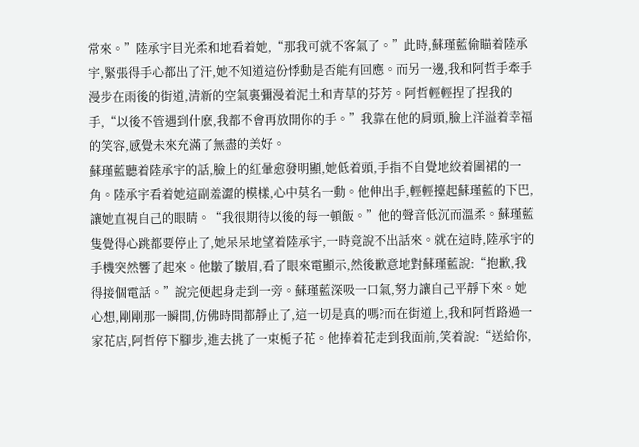常來。”陸承宇目光柔和地看着她,“那我可就不客氣了。”此時,蘇瑾藍偷瞄着陸承宇,緊張得手心都出了汗,她不知道這份悸動是否能有回應。而另一邊,我和阿哲手牽手漫步在雨後的街道,清新的空氣裏彌漫着泥土和青草的芬芳。阿哲輕輕捏了捏我的手,“以後不管遇到什麽,我都不會再放開你的手。”我靠在他的肩頭,臉上洋溢着幸福的笑容,感覺未來充滿了無盡的美好。
蘇瑾藍聽着陸承宇的話,臉上的紅暈愈發明顯,她低着頭,手指不自覺地絞着圍裙的一角。陸承宇看着她這副羞澀的模樣,心中莫名一動。他伸出手,輕輕擡起蘇瑾藍的下巴,讓她直視自己的眼睛。“我很期待以後的每一頓飯。”他的聲音低沉而溫柔。蘇瑾藍隻覺得心跳都要停止了,她呆呆地望着陸承宇,一時竟說不出話來。就在這時,陸承宇的手機突然響了起來。他皺了皺眉,看了眼來電顯示,然後歉意地對蘇瑾藍說:“抱歉,我得接個電話。”說完便起身走到一旁。蘇瑾藍深吸一口氣,努力讓自己平靜下來。她心想,剛剛那一瞬間,仿佛時間都靜止了,這一切是真的嗎?而在街道上,我和阿哲路過一家花店,阿哲停下腳步,進去挑了一束栀子花。他捧着花走到我面前,笑着說:“送給你,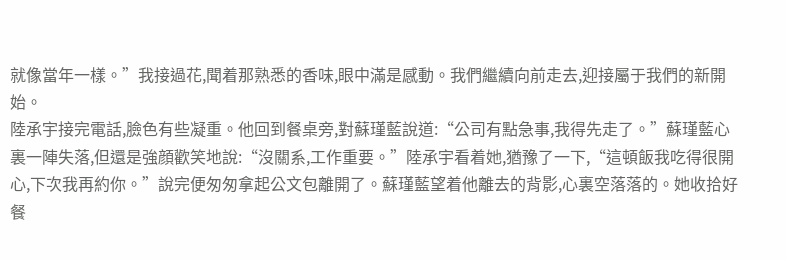就像當年一樣。”我接過花,聞着那熟悉的香味,眼中滿是感動。我們繼續向前走去,迎接屬于我們的新開始。
陸承宇接完電話,臉色有些凝重。他回到餐桌旁,對蘇瑾藍說道:“公司有點急事,我得先走了。”蘇瑾藍心裏一陣失落,但還是強顔歡笑地說:“沒關系,工作重要。”陸承宇看着她,猶豫了一下,“這頓飯我吃得很開心,下次我再約你。”說完便匆匆拿起公文包離開了。蘇瑾藍望着他離去的背影,心裏空落落的。她收拾好餐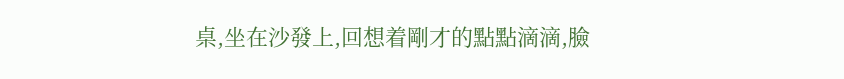桌,坐在沙發上,回想着剛才的點點滴滴,臉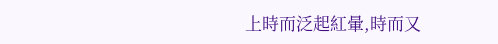上時而泛起紅暈,時而又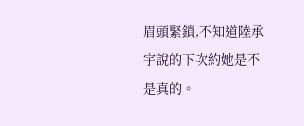眉頭緊鎖,不知道陸承宇說的下次約她是不是真的。